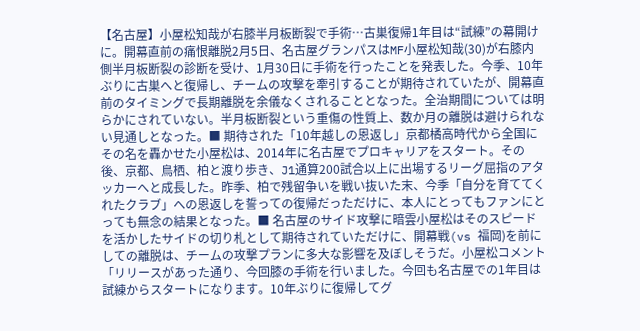【名古屋】小屋松知哉が右膝半月板断裂で手術…古巣復帰1年目は“試練”の幕開けに。開幕直前の痛恨離脱2月5日、名古屋グランパスはMF小屋松知哉(30)が右膝内側半月板断裂の診断を受け、1月30日に手術を行ったことを発表した。今季、10年ぶりに古巣へと復帰し、チームの攻撃を牽引することが期待されていたが、開幕直前のタイミングで長期離脱を余儀なくされることとなった。全治期間については明らかにされていない。半月板断裂という重傷の性質上、数か月の離脱は避けられない見通しとなった。■ 期待された「10年越しの恩返し」京都橘高時代から全国にその名を轟かせた小屋松は、2014年に名古屋でプロキャリアをスタート。その後、京都、鳥栖、柏と渡り歩き、J1通算200試合以上に出場するリーグ屈指のアタッカーへと成長した。昨季、柏で残留争いを戦い抜いた末、今季「自分を育ててくれたクラブ」への恩返しを誓っての復帰だっただけに、本人にとってもファンにとっても無念の結果となった。■ 名古屋のサイド攻撃に暗雲小屋松はそのスピードを活かしたサイドの切り札として期待されていただけに、開幕戦(vs 福岡)を前にしての離脱は、チームの攻撃プランに多大な影響を及ぼしそうだ。小屋松コメント「リリースがあった通り、今回膝の手術を行いました。今回も名古屋での1年目は試練からスタートになります。10年ぶりに復帰してグ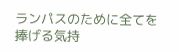ランパスのために全てを捧げる気持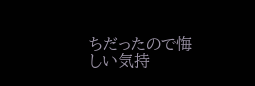ちだったので悔しい気持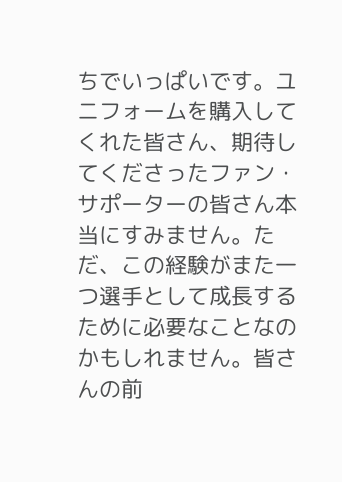ちでいっぱいです。ユニフォームを購入してくれた皆さん、期待してくださったファン・サポーターの皆さん本当にすみません。ただ、この経験がまた一つ選手として成長するために必要なことなのかもしれません。皆さんの前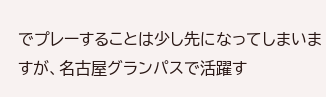でプレーすることは少し先になってしまいますが、名古屋グランパスで活躍す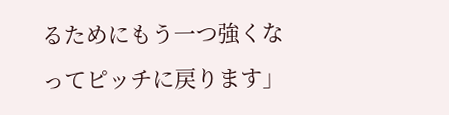るためにもう一つ強くなってピッチに戻ります」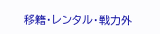移籍・レンタル・戦力外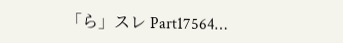「ら」スレ Part17564…